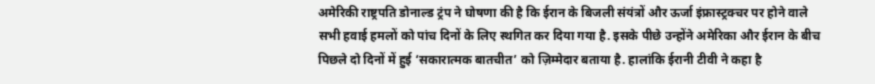अमेरिकी राष्ट्रपति डोनाल्ड ट्रंप ने घोषणा की है कि ईरान के बिजली संयंत्रों और ऊर्जा इंफ्रास्ट्रक्चर पर होने वाले सभी हवाई हमलों को पांच दिनों के लिए स्थगित कर दिया गया है. इसके पीछे उन्होंने अमेरिका और ईरान के बीच पिछले दो दिनों में हुई ‘सकारात्मक बातचीत’ को ज़िम्मेदार बताया है. हालांकि ईरानी टीवी ने कहा है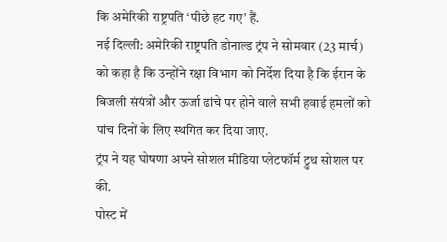कि अमेरिकी राष्ट्रपति ‘पीछे हट गए’ हैं.
नई दिल्ली: अमेरिकी राष्ट्रपति डोनाल्ड ट्रंप ने सोमवार (23 मार्च) को कहा है कि उन्होंने रक्षा विभाग को निर्देश दिया है कि ईरान के बिजली संयंत्रों और ऊर्जा ढांचे पर होने वाले सभी हवाई हमलों को पांच दिनों के लिए स्थगित कर दिया जाए.
ट्रंप ने यह घोषणा अपने सोशल मीडिया प्लेटफॉर्म ट्रुथ सोशल पर की.
पोस्ट में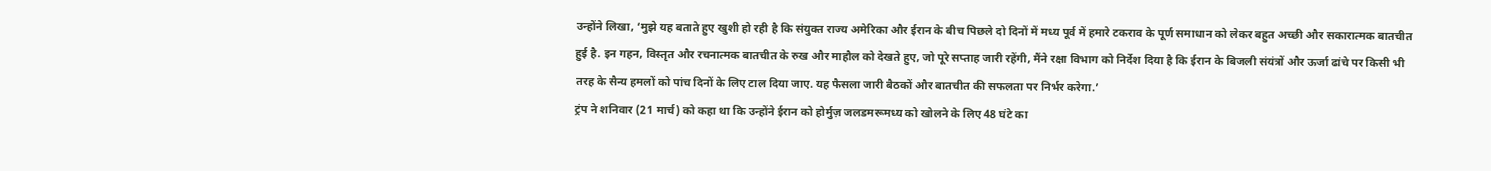उन्होंने लिखा, ‘मुझे यह बताते हुए खुशी हो रही है कि संयुक्त राज्य अमेरिका और ईरान के बीच पिछले दो दिनों में मध्य पूर्व में हमारे टकराव के पूर्ण समाधान को लेकर बहुत अच्छी और सकारात्मक बातचीत हुई है. इन गहन, विस्तृत और रचनात्मक बातचीत के रुख और माहौल को देखते हुए, जो पूरे सप्ताह जारी रहेंगी, मैंने रक्षा विभाग को निर्देश दिया है कि ईरान के बिजली संयंत्रों और ऊर्जा ढांचे पर किसी भी तरह के सैन्य हमलों को पांच दिनों के लिए टाल दिया जाए. यह फैसला जारी बैठकों और बातचीत की सफलता पर निर्भर करेगा.’
ट्रंप ने शनिवार (21 मार्च) को कहा था कि उन्होंने ईरान को होर्मुज़ जलडमरूमध्य को खोलने के लिए 48 घंटे का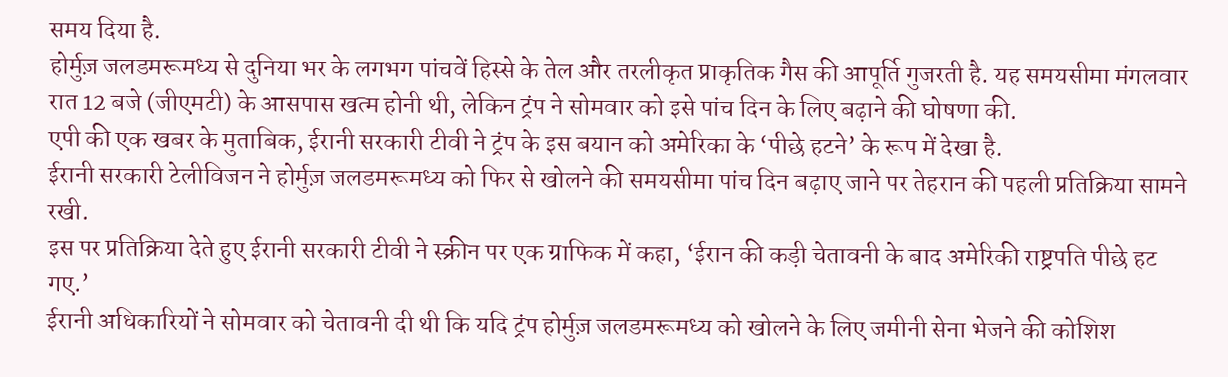समय दिया है.
होर्मुज़ जलडमरूमध्य से दुनिया भर के लगभग पांचवें हिस्से के तेल और तरलीकृत प्राकृतिक गैस की आपूर्ति गुजरती है. यह समयसीमा मंगलवार रात 12 बजे (जीएमटी) के आसपास खत्म होनी थी, लेकिन ट्रंप ने सोमवार को इसे पांच दिन के लिए बढ़ाने की घोषणा की.
एपी की एक खबर के मुताबिक, ईरानी सरकारी टीवी ने ट्रंप के इस बयान को अमेरिका के ‘पीछे हटने’ के रूप में देखा है.
ईरानी सरकारी टेलीविजन ने होर्मुज़ जलडमरूमध्य को फिर से खोलने की समयसीमा पांच दिन बढ़ाए जाने पर तेहरान की पहली प्रतिक्रिया सामने रखी.
इस पर प्रतिक्रिया देते हुए ईरानी सरकारी टीवी ने स्क्रीन पर एक ग्राफिक में कहा, ‘ईरान की कड़ी चेतावनी के बाद अमेरिकी राष्ट्रपति पीछे हट गए.’
ईरानी अधिकारियों ने सोमवार को चेतावनी दी थी कि यदि ट्रंप होर्मुज़ जलडमरूमध्य को खोलने के लिए जमीनी सेना भेजने की कोशिश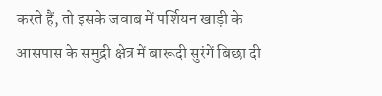करते हैं, तो इसके जवाब में पर्शियन खाड़ी के आसपास के समुद्री क्षेत्र में बारूदी सुरंगें बिछा दी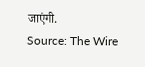जाएंगी.
Source: The Wire